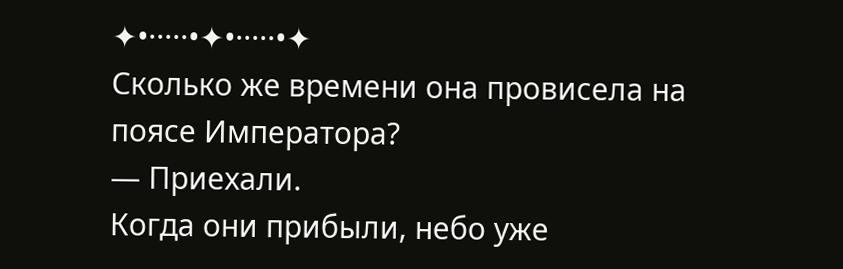✦•·····•✦•·····•✦
Сколько же времени она провисела на поясе Императора?
— Приехали.
Когда они прибыли, небо уже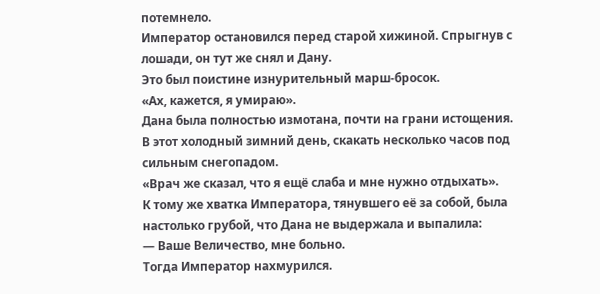потемнело.
Император остановился перед старой хижиной. Спрыгнув с лошади, он тут же снял и Дану.
Это был поистине изнурительный марш-бросок.
«Ах, кажется, я умираю».
Дана была полностью измотана, почти на грани истощения.
В этот холодный зимний день, скакать несколько часов под сильным снегопадом.
«Врач же сказал, что я ещё слаба и мне нужно отдыхать».
К тому же хватка Императора, тянувшего её за собой, была настолько грубой, что Дана не выдержала и выпалила:
— Ваше Величество, мне больно.
Тогда Император нахмурился.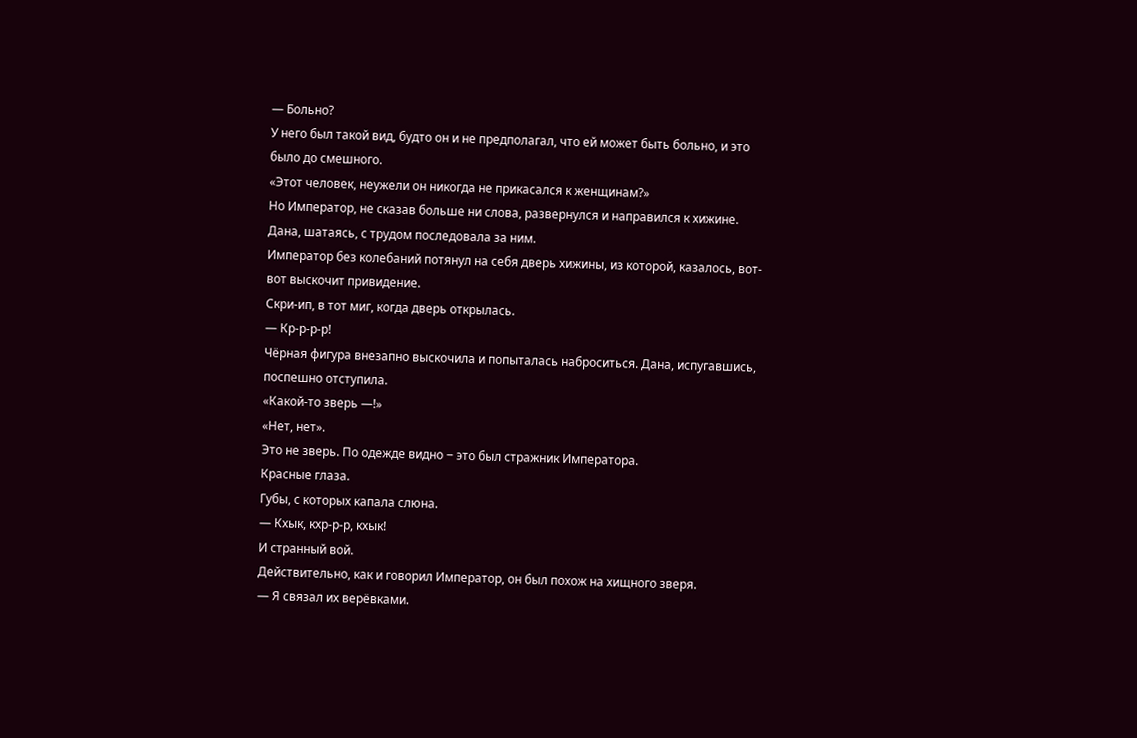— Больно?
У него был такой вид, будто он и не предполагал, что ей может быть больно, и это было до смешного.
«Этот человек, неужели он никогда не прикасался к женщинам?»
Но Император, не сказав больше ни слова, развернулся и направился к хижине. Дана, шатаясь, с трудом последовала за ним.
Император без колебаний потянул на себя дверь хижины, из которой, казалось, вот-вот выскочит привидение.
Скри-ип, в тот миг, когда дверь открылась.
— Кр-р-р-р!
Чёрная фигура внезапно выскочила и попыталась наброситься. Дана, испугавшись, поспешно отступила.
«Какой-то зверь —!»
«Нет, нет».
Это не зверь. По одежде видно ‒ это был стражник Императора.
Красные глаза.
Губы, с которых капала слюна.
— Кхык, кхр-р-р, кхык!
И странный вой.
Действительно, как и говорил Император, он был похож на хищного зверя.
— Я связал их верёвками.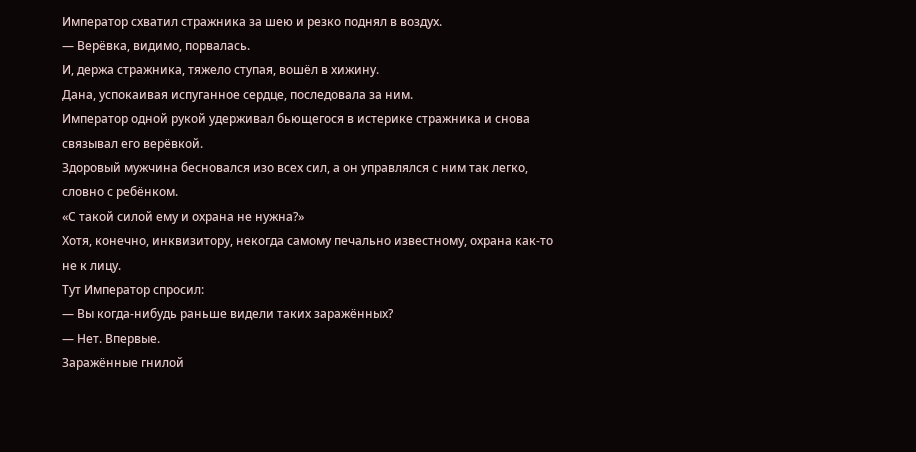Император схватил стражника за шею и резко поднял в воздух.
— Верёвка, видимо, порвалась.
И, держа стражника, тяжело ступая, вошёл в хижину.
Дана, успокаивая испуганное сердце, последовала за ним.
Император одной рукой удерживал бьющегося в истерике стражника и снова связывал его верёвкой.
Здоровый мужчина бесновался изо всех сил, а он управлялся с ним так легко, словно с ребёнком.
«С такой силой ему и охрана не нужна?»
Хотя, конечно, инквизитору, некогда самому печально известному, охрана как-то не к лицу.
Тут Император спросил:
— Вы когда-нибудь раньше видели таких заражённых?
— Нет. Впервые.
Заражённые гнилой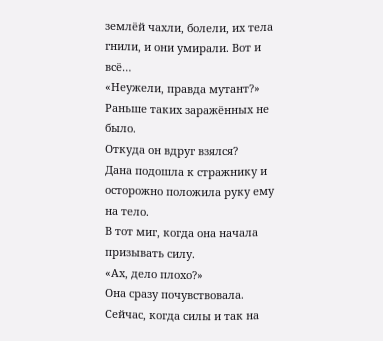землёй чахли, болели, их тела гнили, и они умирали. Вот и всё…
«Неужели, правда мутант?»
Раньше таких заражённых не было.
Откуда он вдруг взялся?
Дана подошла к стражнику и осторожно положила руку ему на тело.
В тот миг, когда она начала призывать силу.
«Ах, дело плохо?»
Она сразу почувствовала.
Сейчас, когда силы и так на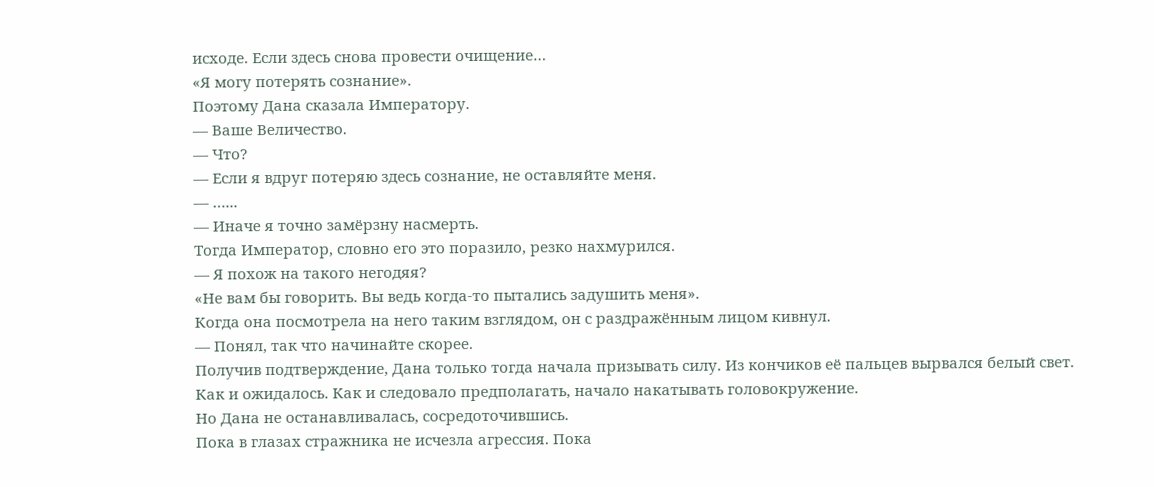исходе. Если здесь снова провести очищение…
«Я могу потерять сознание».
Поэтому Дана сказала Императору.
— Ваше Величество.
— Что?
— Если я вдруг потеряю здесь сознание, не оставляйте меня.
— …...
— Иначе я точно замёрзну насмерть.
Тогда Император, словно его это поразило, резко нахмурился.
— Я похож на такого негодяя?
«Не вам бы говорить. Вы ведь когда-то пытались задушить меня».
Когда она посмотрела на него таким взглядом, он с раздражённым лицом кивнул.
— Понял, так что начинайте скорее.
Получив подтверждение, Дана только тогда начала призывать силу. Из кончиков её пальцев вырвался белый свет.
Как и ожидалось. Как и следовало предполагать, начало накатывать головокружение.
Но Дана не останавливалась, сосредоточившись.
Пока в глазах стражника не исчезла агрессия. Пока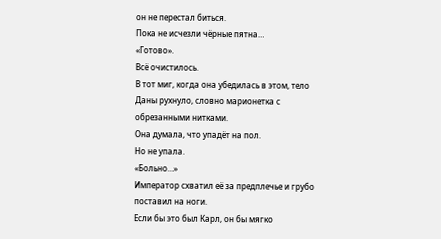он не перестал биться.
Пока не исчезли чёрные пятна…
«Готово».
Всё очистилось.
В тот миг, когда она убедилась в этом, тело Даны рухнуло, словно марионетка с обрезанными нитками.
Она думала, что упадёт на пол.
Но не упала.
«Больно…»
Император схватил её за предплечье и грубо поставил на ноги.
Если бы это был Карл, он бы мягко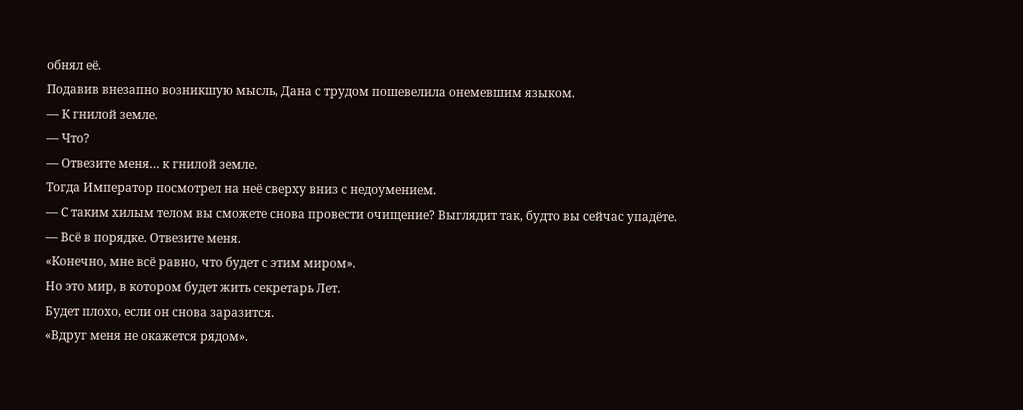обнял её.
Подавив внезапно возникшую мысль, Дана с трудом пошевелила онемевшим языком.
— К гнилой земле.
— Что?
— Отвезите меня… к гнилой земле.
Тогда Император посмотрел на неё сверху вниз с недоумением.
— С таким хилым телом вы сможете снова провести очищение? Выглядит так, будто вы сейчас упадёте.
— Всё в порядке. Отвезите меня.
«Конечно, мне всё равно, что будет с этим миром».
Но это мир, в котором будет жить секретарь Лет.
Будет плохо, если он снова заразится.
«Вдруг меня не окажется рядом».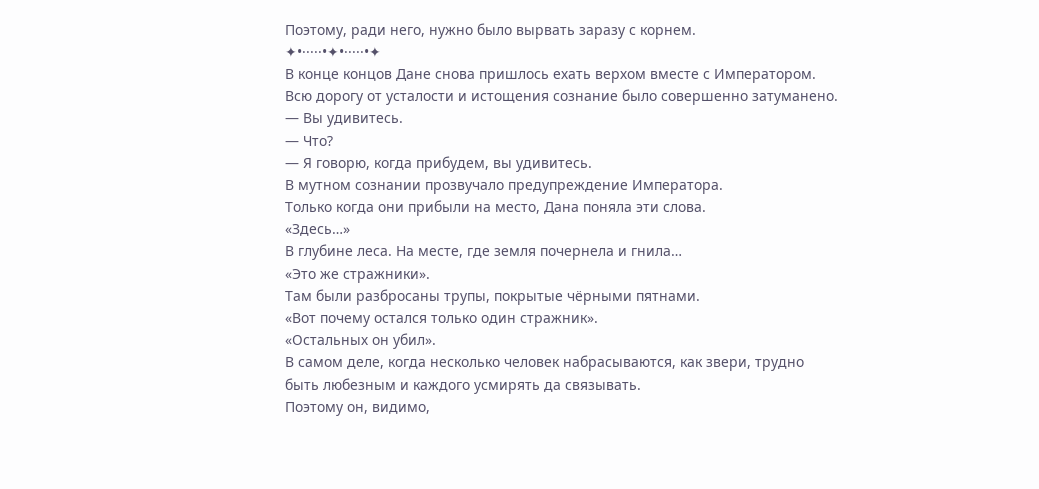Поэтому, ради него, нужно было вырвать заразу с корнем.
✦•·····•✦•·····•✦
В конце концов Дане снова пришлось ехать верхом вместе с Императором.
Всю дорогу от усталости и истощения сознание было совершенно затуманено.
— Вы удивитесь.
— Что?
— Я говорю, когда прибудем, вы удивитесь.
В мутном сознании прозвучало предупреждение Императора.
Только когда они прибыли на место, Дана поняла эти слова.
«Здесь…»
В глубине леса. На месте, где земля почернела и гнила…
«Это же стражники».
Там были разбросаны трупы, покрытые чёрными пятнами.
«Вот почему остался только один стражник».
«Остальных он убил».
В самом деле, когда несколько человек набрасываются, как звери, трудно быть любезным и каждого усмирять да связывать.
Поэтому он, видимо,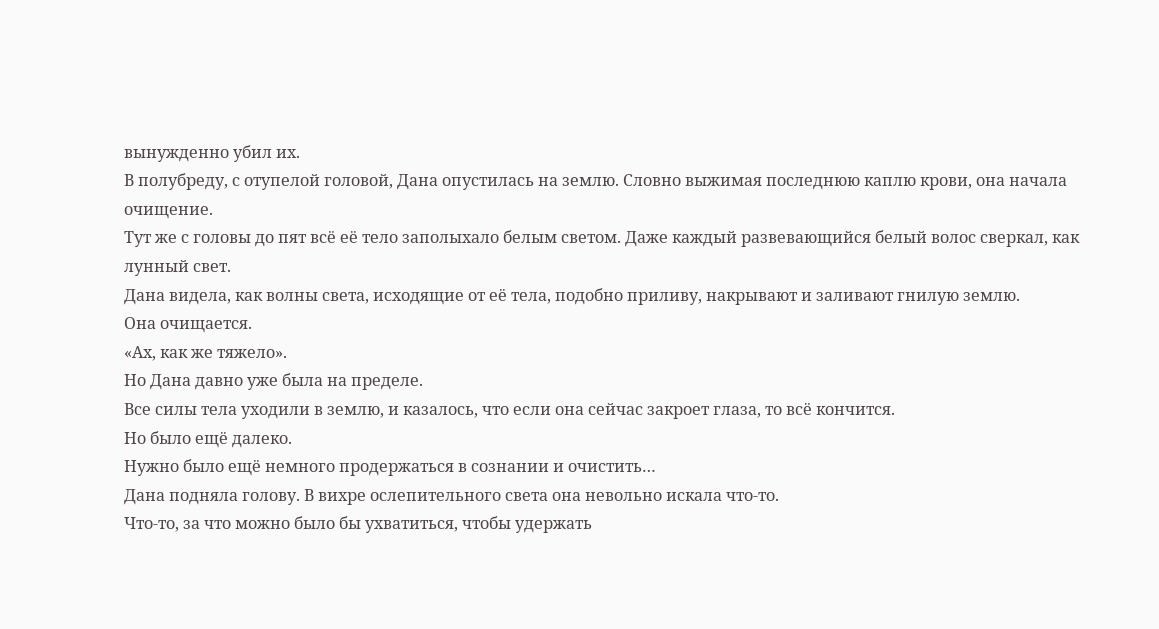вынужденно убил их.
В полубреду, с отупелой головой, Дана опустилась на землю. Словно выжимая последнюю каплю крови, она начала очищение.
Тут же с головы до пят всё её тело заполыхало белым светом. Даже каждый развевающийся белый волос сверкал, как лунный свет.
Дана видела, как волны света, исходящие от её тела, подобно приливу, накрывают и заливают гнилую землю.
Она очищается.
«Ах, как же тяжело».
Но Дана давно уже была на пределе.
Все силы тела уходили в землю, и казалось, что если она сейчас закроет глаза, то всё кончится.
Но было ещё далеко.
Нужно было ещё немного продержаться в сознании и очистить…
Дана подняла голову. В вихре ослепительного света она невольно искала что-то.
Что-то, за что можно было бы ухватиться, чтобы удержать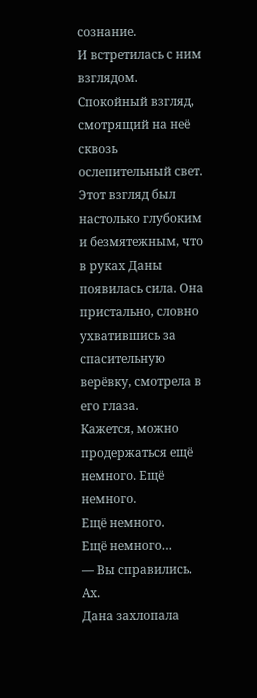сознание.
И встретилась с ним взглядом.
Спокойный взгляд, смотрящий на неё сквозь ослепительный свет.
Этот взгляд был настолько глубоким и безмятежным, что в руках Даны появилась сила. Она пристально, словно ухватившись за спасительную верёвку, смотрела в его глаза.
Кажется, можно продержаться ещё немного. Ещё немного.
Ещё немного.
Ещё немного…
— Вы справились.
Ах.
Дана захлопала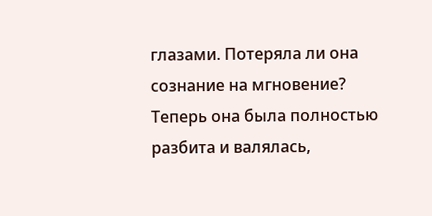глазами. Потеряла ли она сознание на мгновение? Теперь она была полностью разбита и валялась,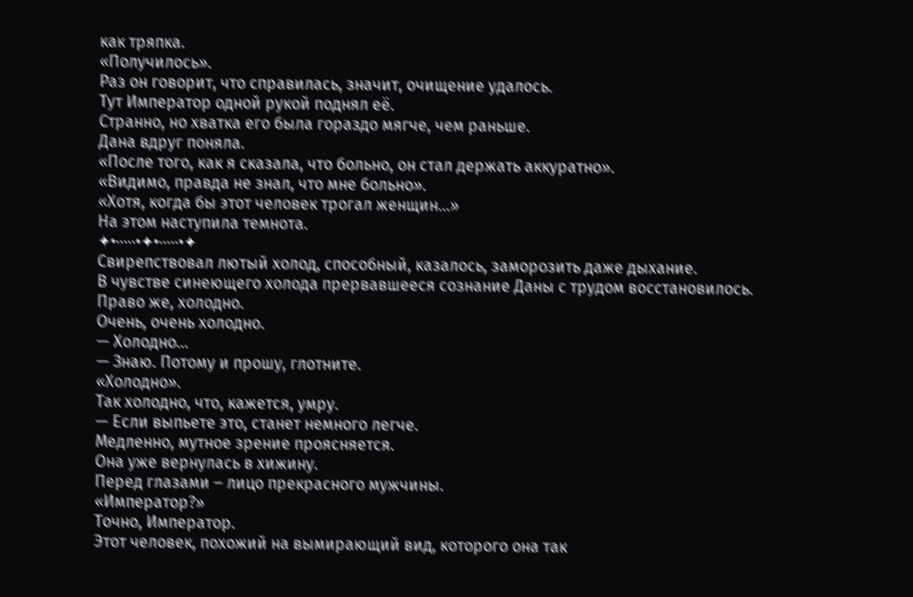как тряпка.
«Получилось».
Раз он говорит, что справилась, значит, очищение удалось.
Тут Император одной рукой поднял её.
Странно, но хватка его была гораздо мягче, чем раньше.
Дана вдруг поняла.
«После того, как я сказала, что больно, он стал держать аккуратно».
«Видимо, правда не знал, что мне больно».
«Хотя, когда бы этот человек трогал женщин…»
На этом наступила темнота.
✦•·····•✦•·····•✦
Свирепствовал лютый холод, способный, казалось, заморозить даже дыхание.
В чувстве синеющего холода прервавшееся сознание Даны с трудом восстановилось.
Право же, холодно.
Очень, очень холодно.
— Холодно…
— Знаю. Потому и прошу, глотните.
«Холодно».
Так холодно, что, кажется, умру.
— Если выпьете это, станет немного легче.
Медленно, мутное зрение проясняется.
Она уже вернулась в хижину.
Перед глазами ‒ лицо прекрасного мужчины.
«Император?»
Точно, Император.
Этот человек, похожий на вымирающий вид, которого она так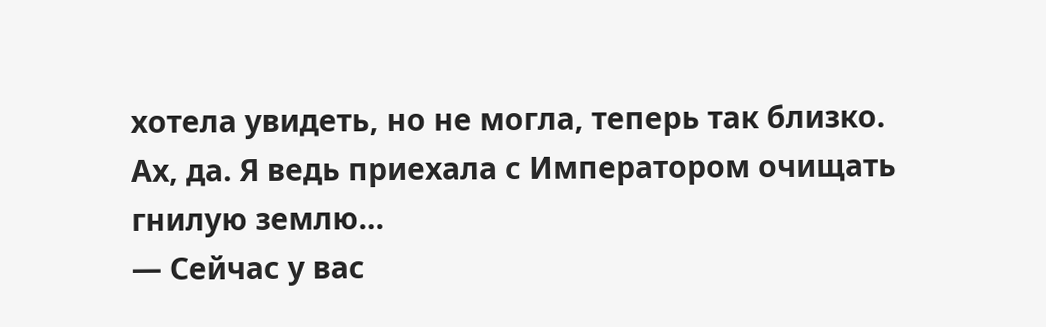хотела увидеть, но не могла, теперь так близко.
Ах, да. Я ведь приехала с Императором очищать гнилую землю…
— Сейчас у вас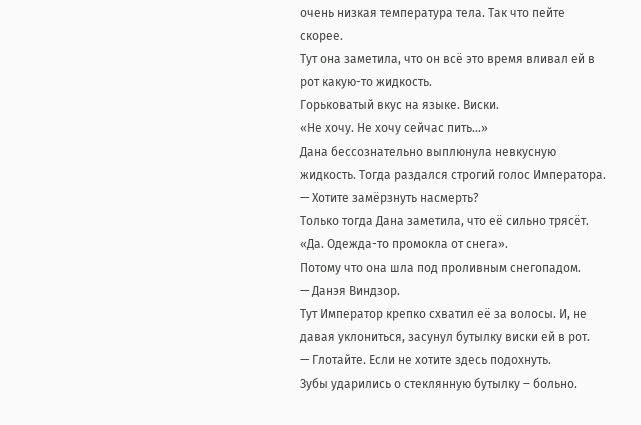очень низкая температура тела. Так что пейте скорее.
Тут она заметила, что он всё это время вливал ей в рот какую-то жидкость.
Горьковатый вкус на языке. Виски.
«Не хочу. Не хочу сейчас пить…»
Дана бессознательно выплюнула невкусную жидкость. Тогда раздался строгий голос Императора.
— Хотите замёрзнуть насмерть?
Только тогда Дана заметила, что её сильно трясёт.
«Да. Одежда-то промокла от снега».
Потому что она шла под проливным снегопадом.
— Данэя Виндзор.
Тут Император крепко схватил её за волосы. И, не давая уклониться, засунул бутылку виски ей в рот.
— Глотайте. Если не хотите здесь подохнуть.
Зубы ударились о стеклянную бутылку ‒ больно.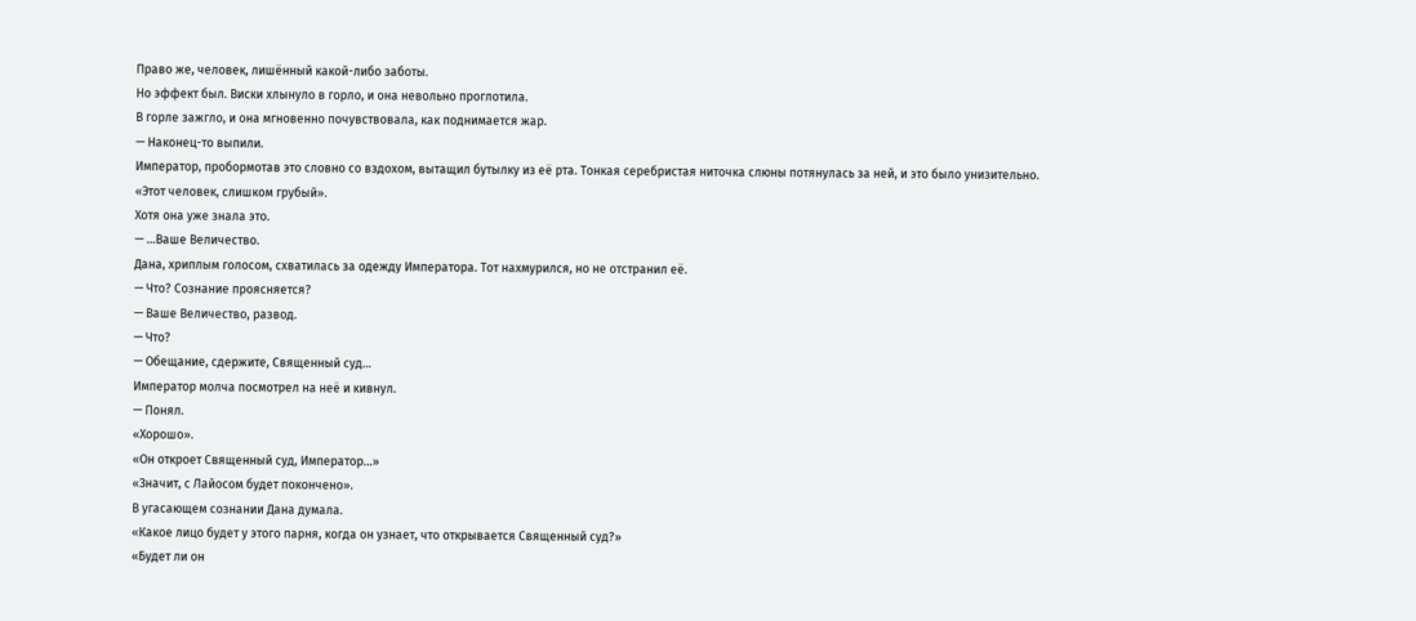Право же, человек, лишённый какой-либо заботы.
Но эффект был. Виски хлынуло в горло, и она невольно проглотила.
В горле зажгло, и она мгновенно почувствовала, как поднимается жар.
— Наконец-то выпили.
Император, пробормотав это словно со вздохом, вытащил бутылку из её рта. Тонкая серебристая ниточка слюны потянулась за ней, и это было унизительно.
«Этот человек, слишком грубый».
Хотя она уже знала это.
— …Ваше Величество.
Дана, хриплым голосом, схватилась за одежду Императора. Тот нахмурился, но не отстранил её.
— Что? Сознание проясняется?
— Ваше Величество, развод.
— Что?
— Обещание, сдержите, Священный суд…
Император молча посмотрел на неё и кивнул.
— Понял.
«Хорошо».
«Он откроет Священный суд, Император…»
«Значит, с Лайосом будет покончено».
В угасающем сознании Дана думала.
«Какое лицо будет у этого парня, когда он узнает, что открывается Священный суд?»
«Будет ли он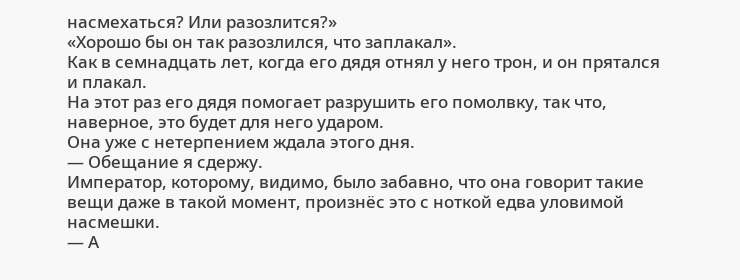насмехаться? Или разозлится?»
«Хорошо бы он так разозлился, что заплакал».
Как в семнадцать лет, когда его дядя отнял у него трон, и он прятался и плакал.
На этот раз его дядя помогает разрушить его помолвку, так что, наверное, это будет для него ударом.
Она уже с нетерпением ждала этого дня.
— Обещание я сдержу.
Император, которому, видимо, было забавно, что она говорит такие вещи даже в такой момент, произнёс это с ноткой едва уловимой насмешки.
— А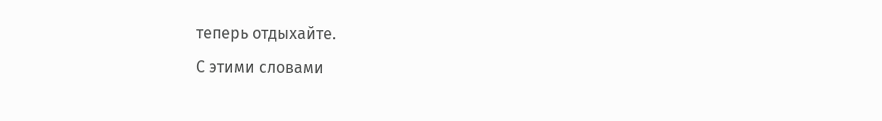теперь отдыхайте.
С этими словами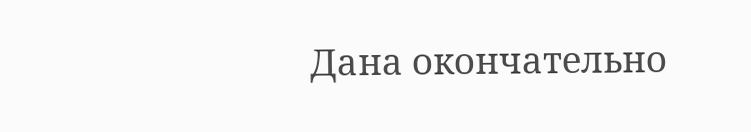Дана окончательно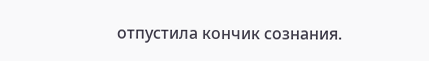отпустила кончик сознания.